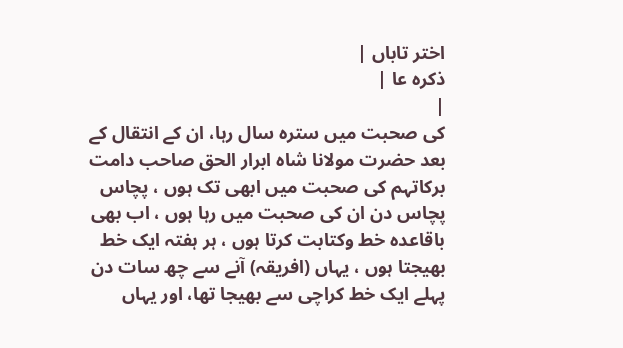اختر تاباں |
ذکرہ عا |
|
کی صحبت میں سترہ سال رہا، ان کے انتقال کے بعد حضرت مولانا شاہ ابرار الحق صاحب دامت برکاتہم کی صحبت میں ابھی تک ہوں ، پچاس پچاس دن ان کی صحبت میں رہا ہوں ، اب بھی باقاعدہ خط وکتابت کرتا ہوں ، ہر ہفتہ ایک خط بھیجتا ہوں ، یہاں (افریقہ) آنے سے چھ سات دن پہلے ایک خط کراچی سے بھیجا تھا، اور یہاں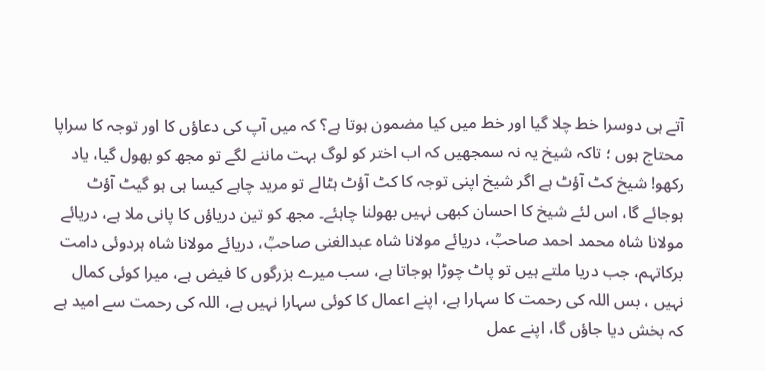آتے ہی دوسرا خط چلا گیا اور خط میں کیا مضمون ہوتا ہے؟ کہ میں آپ کی دعاؤں کا اور توجہ کا سراپا محتاج ہوں ؛ تاکہ شیخ یہ نہ سمجھیں کہ اب اختر کو لوگ بہت ماننے لگے تو مجھ کو بھول گیا، یاد رکھو! شیخ کٹ آؤٹ ہے اگر شیخ اپنی توجہ کا کٹ آؤٹ ہٹالے تو مرید چاہے کیسا ہی ہو گیٹ آؤٹ ہوجائے گا، اس لئے شیخ کا احسان کبھی نہیں بھولنا چاہئے۔ مجھ کو تین دریاؤں کا پانی ملا ہے، دریائے مولانا شاہ محمد احمد صاحبؒ، دریائے مولانا شاہ عبدالغنی صاحبؒ، دریائے مولانا شاہ ہردوئی دامت برکاتہم، جب دریا ملتے ہیں تو پاٹ چوڑا ہوجاتا ہے، سب میرے بزرگوں کا فیض ہے، میرا کوئی کمال نہیں ، بس اللہ کی رحمت کا سہارا ہے، اپنے اعمال کا کوئی سہارا نہیں ہے، اللہ کی رحمت سے امید ہے کہ بخش دیا جاؤں گا، اپنے عمل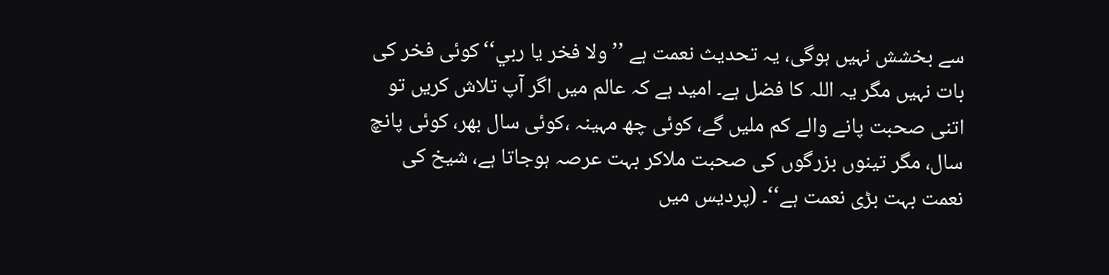سے بخشش نہیں ہوگی، یہ تحدیث نعمت ہے ’’ولا فخر یا ربي‘‘کوئی فخر کی بات نہیں مگر یہ اللہ کا فضل ہے۔ امید ہے کہ عالم میں اگر آپ تلاش کریں تو اتنی صحبت پانے والے کم ملیں گے، کوئی چھ مہینہ ،کوئی سال بھر، کوئی پانچ سال، مگر تینوں بزرگوں کی صحبت ملاکر بہت عرصہ ہوجاتا ہے، شیخ کی نعمت بہت بڑی نعمت ہے‘‘۔ (پردیس میں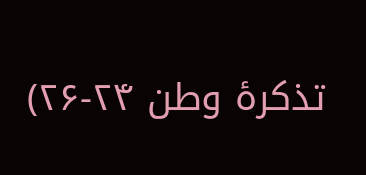تذکرۂ وطن ۲۴-۲۶)